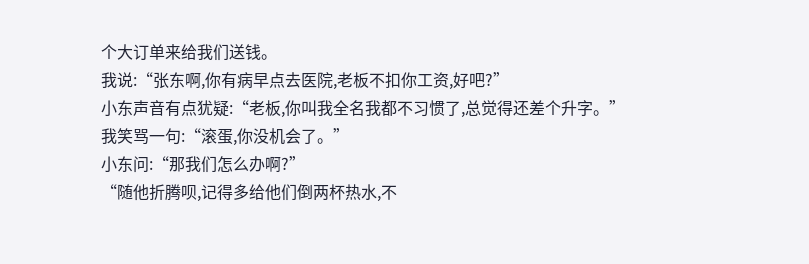个大订单来给我们送钱。
我说:“张东啊,你有病早点去医院,老板不扣你工资,好吧?”
小东声音有点犹疑:“老板,你叫我全名我都不习惯了,总觉得还差个升字。”
我笑骂一句:“滚蛋,你没机会了。”
小东问:“那我们怎么办啊?”
“随他折腾呗,记得多给他们倒两杯热水,不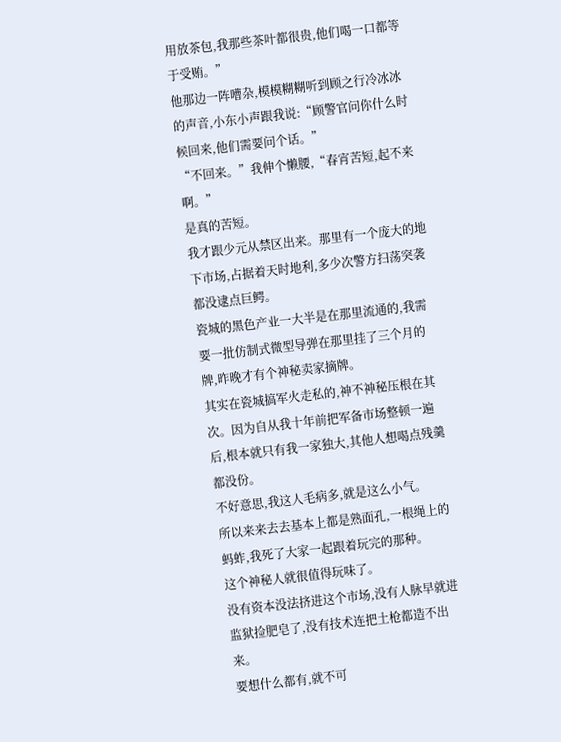用放茶包,我那些茶叶都很贵,他们喝一口都等于受贿。”
他那边一阵嘈杂,模模糊糊听到顾之行冷冰冰的声音,小东小声跟我说:“顾警官问你什么时候回来,他们需要问个话。”
“不回来。”我伸个懒腰,“春宵苦短,起不来啊。”
是真的苦短。
我才跟少元从禁区出来。那里有一个庞大的地下市场,占据着天时地利,多少次警方扫荡突袭都没逮点巨鳄。
瓷城的黑色产业一大半是在那里流通的,我需要一批仿制式微型导弹在那里挂了三个月的牌,昨晚才有个神秘卖家摘牌。
其实在瓷城搞军火走私的,神不神秘压根在其次。因为自从我十年前把军备市场整顿一遍后,根本就只有我一家独大,其他人想喝点残羹都没份。
不好意思,我这人毛病多,就是这么小气。
所以来来去去基本上都是熟面孔,一根绳上的蚂蚱,我死了大家一起跟着玩完的那种。
这个神秘人就很值得玩味了。
没有资本没法挤进这个市场,没有人脉早就进监狱捡肥皂了,没有技术连把土枪都造不出来。
要想什么都有,就不可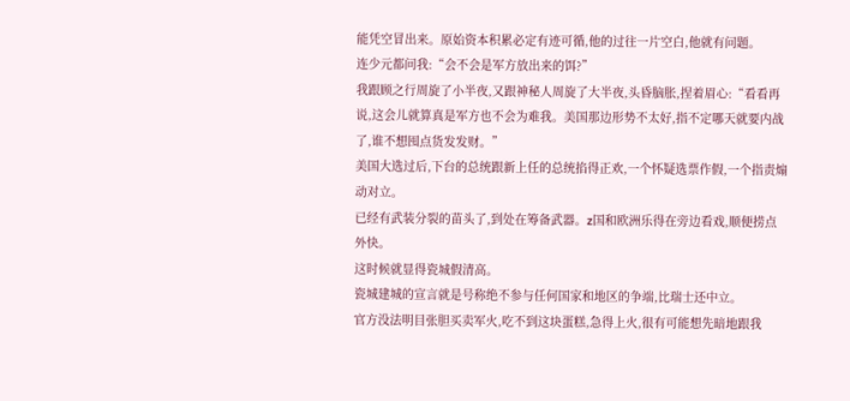能凭空冒出来。原始资本积累必定有迹可循,他的过往一片空白,他就有问题。
连少元都问我:“会不会是军方放出来的饵?”
我跟顾之行周旋了小半夜,又跟神秘人周旋了大半夜,头昏脑胀,捏着眉心:“看看再说,这会儿就算真是军方也不会为难我。美国那边形势不太好,指不定哪天就要内战了,谁不想囤点货发发财。”
美国大选过后,下台的总统跟新上任的总统掐得正欢,一个怀疑选票作假,一个指责煽动对立。
已经有武装分裂的苗头了,到处在筹备武器。z国和欧洲乐得在旁边看戏,顺便捞点外快。
这时候就显得瓷城假清高。
瓷城建城的宣言就是号称绝不参与任何国家和地区的争端,比瑞士还中立。
官方没法明目张胆买卖军火,吃不到这块蛋糕,急得上火,很有可能想先暗地跟我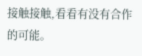接触接触,看看有没有合作的可能。